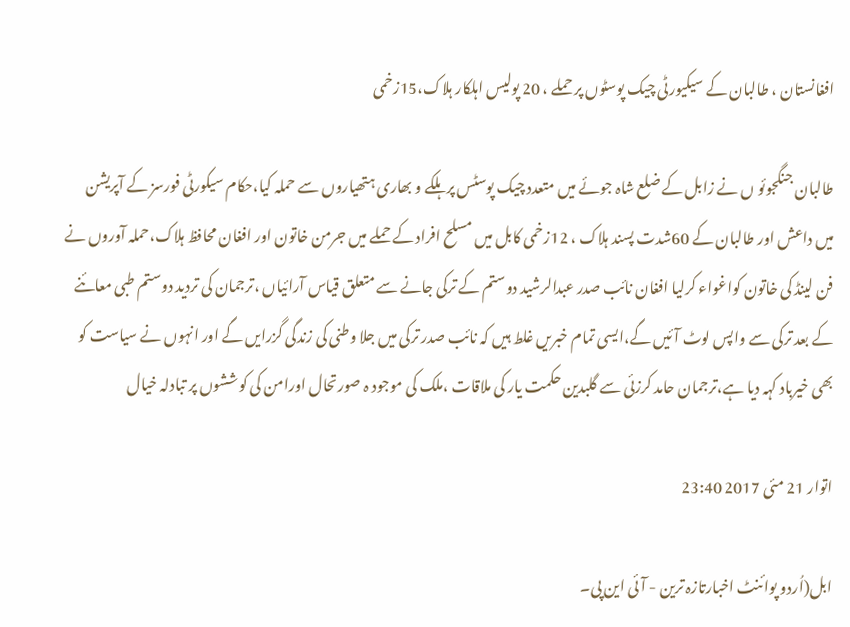افغانستان ، طالبان کے سیکیورٹی چیک پوسٹوں پر حملے ، 20 پولیس اہلکار ہلاک،15زخمی

طالبان جنگجوئو ں نے زابل کے ضلع شاہ جوئے میں متعدد چیک پوسٹس پر ہلکے و بھاری ہتھیاروں سے حملہ کیا،حکام سیکورٹی فورسز کے آپریشن میں داعش اور طالبان کے 60شدت پسند ہلاک ، 12زخمی کابل میں مسلح افراد کے حملے میں جرمن خاتون اور افغان محافظ ہلاک،حملہ آوروں نے فن لینڈ کی خاتون کواغواء کرلیا افغان نائب صدر عبدالرشید دوستم کے ترکی جانے سے متعلق قیاس آرائیاں ،ترجمان کی تردید دوستم طبی معائنے کے بعد ترکی سے واپس لوٹ آئیں گے،ایسی تمام خبریں غلط ہیں کہ نائب صدر ترکی میں جلا وطنی کی زندگی گزرایں گے اور انہوں نے سیاست کو بھی خیرباد کہہ دیا ہے،ترجمان حامد کرزئی سے گلبدین حکمت یار کی ملاقات ،ملک کی موجود ہ صورتحال اورامن کی کوششوں پر تبادلہ خیال

اتوار 21 مئی 2017 23:40

ابل(اُردو پوائنٹ اخبارتازہ ترین - آئی این پی۔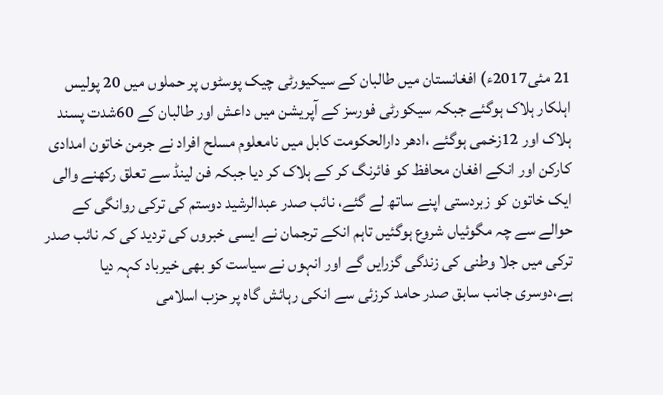21 مئی2017ء) افغانستان میں طالبان کے سیکیورٹی چیک پوسٹوں پر حملوں میں 20 پولیس اہلکار ہلاک ہوگئے جبکہ سیکورٹی فورسز کے آپریشن میں داعش اور طالبان کے 60شدت پسند ہلاک اور 12زخمی ہوگئے ،ادھر دارالحکومت کابل میں نامعلوم مسلح افراد نے جرمن خاتون امدادی کارکن اور انکے افغان محافظ کو فائرنگ کر کے ہلاک کر دیا جبکہ فن لینڈ سے تعلق رکھنے والی ایک خاتون کو زبردستی اپنے ساتھ لے گئے، نائب صدر عبدالرشید دوستم کی ترکی روانگی کے حوالے سے چہ مگوئیاں شروع ہوگئیں تاہم انکے ترجمان نے ایسی خبروں کی تردید کی کہ نائب صدر ترکی میں جلا وطنی کی زندگی گزرایں گے اور انہوں نے سیاست کو بھی خیرباد کہہ دیا ہے،دوسری جانب سابق صدر حامد کرزئی سے انکی رہائش گاہ پر حزب اسلامی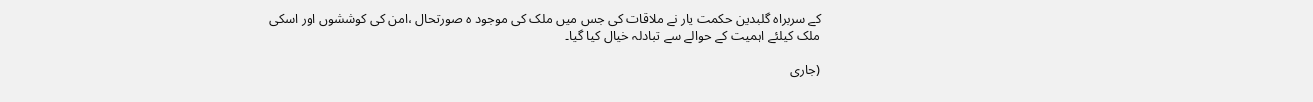کے سربراہ گلبدین حکمت یار نے ملاقات کی جس میں ملک کی موجود ہ صورتحال ،امن کی کوششوں اور اسکی ملک کیلئے اہمیت کے حوالے سے تبادلہ خیال کیا گیا۔

(جاری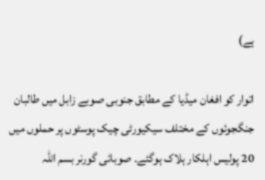ہے)

اتوار کو افغان میڈیا کے مطابق جنوبی صوبے زابل میں طالبان جنگجوئوں کے مختلف سیکیورٹی چیک پوسٹوں پر حملوں میں 20 پولیس اہلکار ہلاک ہوگئے۔ صوبائی گورنر بسم اللہ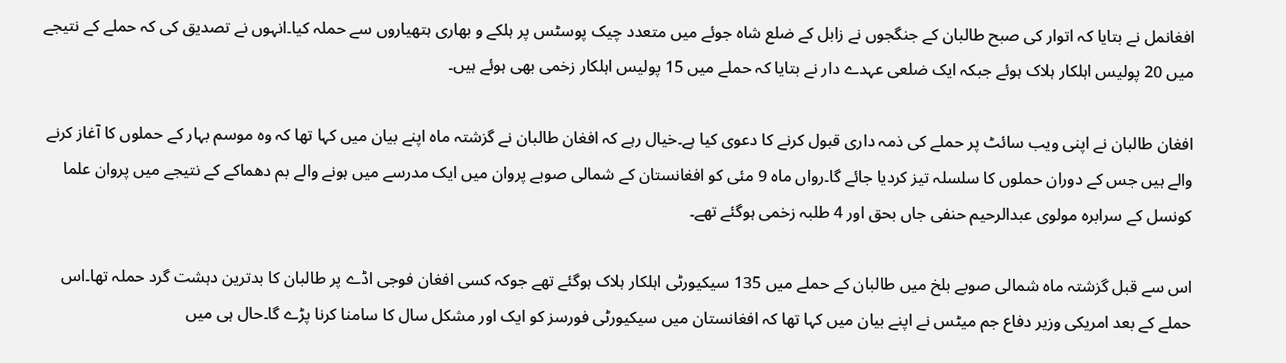افغانمل نے بتایا کہ اتوار کی صبح طالبان کے جنگجوں نے زابل کے ضلع شاہ جوئے میں متعدد چیک پوسٹس پر ہلکے و بھاری ہتھیاروں سے حملہ کیا۔انہوں نے تصدیق کی کہ حملے کے نتیجے میں 20 پولیس اہلکار ہلاک ہوئے جبکہ ایک ضلعی عہدے دار نے بتایا کہ حملے میں 15 پولیس اہلکار زخمی بھی ہوئے ہیں۔

افغان طالبان نے اپنی ویب سائٹ پر حملے کی ذمہ داری قبول کرنے کا دعوی کیا ہے۔خیال رہے کہ افغان طالبان نے گزشتہ ماہ اپنے بیان میں کہا تھا کہ وہ موسم بہار کے حملوں کا آغاز کرنے والے ہیں جس کے دوران حملوں کا سلسلہ تیز کردیا جائے گا۔رواں ماہ 9 مئی کو افغانستان کے شمالی صوبے پروان میں ایک مدرسے میں ہونے والے بم دھماکے کے نتیجے میں پروان علما کونسل کے سرابرہ مولوی عبدالرحیم حنفی جاں بحق اور 4 طلبہ زخمی ہوگئے تھے۔

اس سے قبل گزشتہ ماہ شمالی صوبے بلخ میں طالبان کے حملے میں 135 سیکیورٹی اہلکار ہلاک ہوگئے تھے جوکہ کسی افغان فوجی اڈے پر طالبان کا بدترین دہشت گرد حملہ تھا۔اس حملے کے بعد امریکی وزیر دفاع جم میٹس نے اپنے بیان میں کہا تھا کہ افغانستان میں سیکیورٹی فورسز کو ایک اور مشکل سال کا سامنا کرنا پڑے گا۔حال ہی میں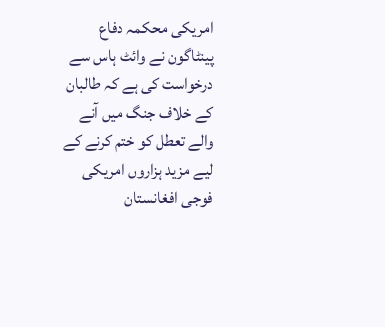امریکی محکمہ دفاع پینٹاگون نے وائٹ ہاس سے درخواست کی ہے کہ طالبان کے خلاف جنگ میں آنے والے تعطل کو ختم کرنے کے لیے مزید ہزاروں امریکی فوجی افغانستان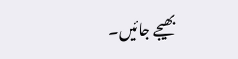بھیجے جائیں۔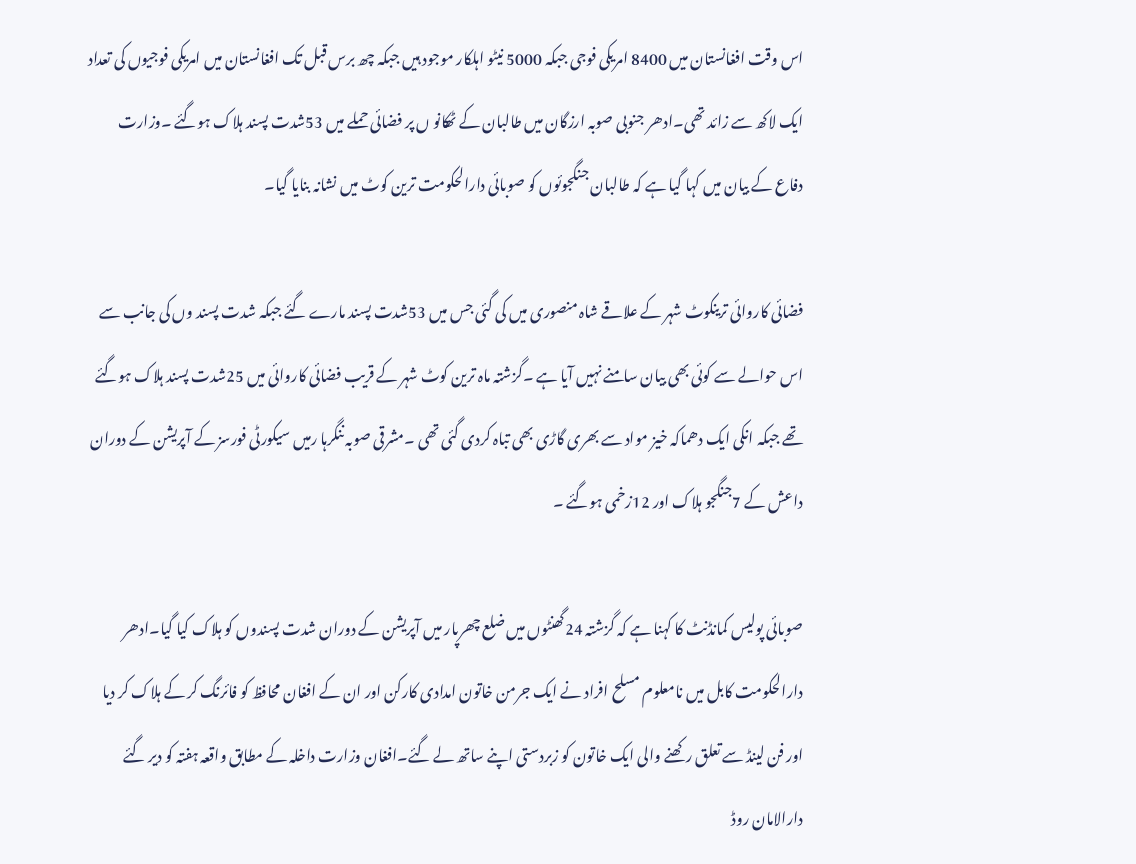اس وقت افغانستان میں 8400 امریکی فوجی جبکہ 5000 نیٹو اہلکار موجود ہیں جبکہ چھ برس قبل تک افغانستان میں امریکی فوجیوں کی تعداد ایک لاکھ سے زائد تھی۔ادھر جنوبی صوبہ ارزگان میں طالبان کے ٹھکانو ں پر فضائی حملے میں 53شدت پسند ہلاک ہوگئے ۔وزارت دفاع کے بیان میں کہا گیا ہے کہ طالبان جنگجوئوں کو صوبائی دارالحکومت ترین کوٹ میں نشانہ بنایا گیا۔

فضائی کاروائی ترینکوٹ شہر کے علاقے شاہ منصوری میں کی گئی جس میں 53شدت پسند مارے گئے جبکہ شدت پسند وں کی جانب سے اس حوالے سے کوئی بھی بیان سامنے نہیں آیا ہے ۔گزشتہ ماہ ترین کوٹ شہر کے قریب فضائی کاروائی میں 25شدت پسند ہلاک ہوگئے تھے جبکہ انکی ایک دھماکہ خیز مواد سے بھری گاڑی بھی تباہ کردی گئی تھی ۔مشرقی صوبہ ننگرہا رمیں سیکورٹی فورسز کے آپریشن کے دوران داعش کے 7جنگجو ہلاک اور 12زخمی ہوگئے ۔

صوبائی پولیس کمانڈنٹ کا کہنا ہے کہ گزشتہ 24گھنٹوں میں ضلع چھرپار میں آپریشن کے دوران شدت پسندوں کو ہلاک کیا گیا۔ادھر دارالحکومت کابل میں نامعلوم مسلح افراد نے ایک جرمن خاتون امدادی کارکن اور ان کے افغان محافظ کو فائرنگ کر کے ہلاک کر دیا اور فن لینڈ سے تعلق رکھنے والی ایک خاتون کو زبردستی اپنے ساتھ لے گئے۔افغان وزارت داخلہ کے مطابق واقعہ ہفتہ کو دیر گئے دارالامان روڈ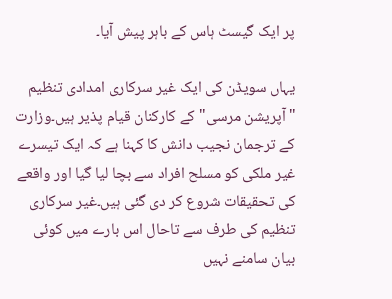پر ایک گیسٹ ہاس کے باہر پیش آیا۔

یہاں سویڈن کی ایک غیر سرکاری امدادی تنظیم "آپریشن مرسی" کے کارکنان قیام پذیر ہیں۔وزارت کے ترجمان نجیب دانش کا کہنا ہے کہ ایک تیسرے غیر ملکی کو مسلح افراد سے بچا لیا گیا اور واقعے کی تحقیقات شروع کر دی گئی ہیں۔غیر سرکاری تنظیم کی طرف سے تاحال اس بارے میں کوئی بیان سامنے نہیں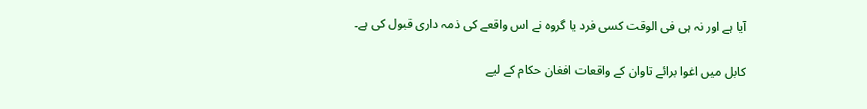آیا ہے اور نہ ہی فی الوقت کسی فرد یا گروہ نے اس واقعے کی ذمہ داری قبول کی ہے۔

کابل میں اغوا برائے تاوان کے واقعات افغان حکام کے لیے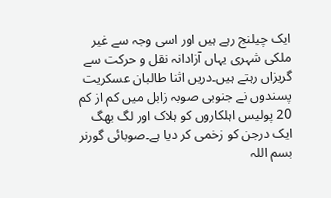ایک چیلنج رہے ہیں اور اسی وجہ سے غیر ملکی شہری یہاں آزادانہ نقل و حرکت سے گریزاں رہتے ہیں۔دریں اثنا طالبان عسکریت پسندوں نے جنوبی صوبہ زابل میں کم از کم 20 پولیس اہلکاروں کو ہلاک اور لگ بھگ ایک درجن کو زخمی کر دیا ہے۔صوبائی گورنر بسم اللہ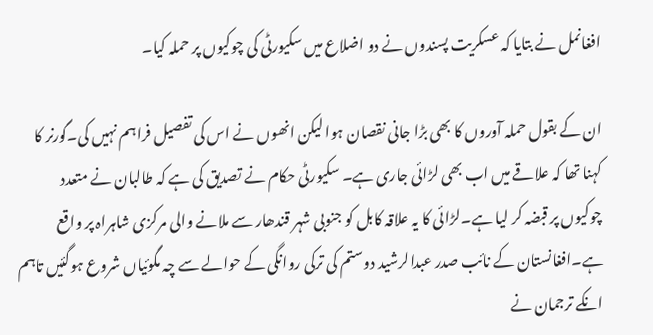افغانمل نے بتایا کہ عسکریت پسندوں نے دو اضلاع میں سکیورٹی کی چوکیوں پر حملہ کیا۔

ان کے بقول حملہ آوروں کا بھی بڑا جانی نقصان ہوا لیکن انھوں نے اس کی تفصیل فراہم نہیں کی۔گورنر کا کہنا تھا کہ علاقے میں اب بھی لڑائی جاری ہے۔ سکیورٹی حکام نے تصدیق کی ہے کہ طالبان نے متعدد چوکیوں پر قبضہ کر لیا ہے۔لڑائی کا یہ علاقہ کابل کو جنوبی شہر قندھار سے ملانے والی مرکزی شاہراہ پر واقع ہے۔افغانستان کے نائب صدر عبدالرشید دوستم کی ترکی روانگی کے حوالے سے چہ مگوئیاں شروع ہوگئیں تاہم انکے ترجمان نے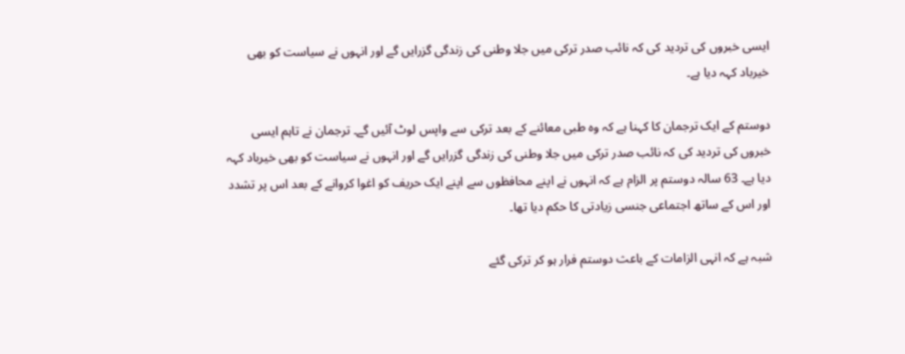ایسی خبروں کی تردید کی کہ نائب صدر ترکی میں جلا وطنی کی زندگی گزرایں گے اور انہوں نے سیاست کو بھی خیرباد کہہ دیا ہے۔

دوستم کے ایک ترجمان کا کہنا ہے کہ وہ طبی معائنے کے بعد ترکی سے واپس لوٹ آئیں گے۔ ترجمان نے تاہم ایسی خبروں کی تردید کی کہ نائب صدر ترکی میں جلا وطنی کی زندگی گزرایں گے اور انہوں نے سیاست کو بھی خیرباد کہہ دیا ہے۔ 63 سالہ دوستم پر الزام ہے کہ انہوں نے اپنے محافظوں سے اپنے ایک حریف کو اغوا کروانے کے بعد اس پر تشدد اور اس کے ساتھ اجتماعی جنسی زیادتی کا حکم دیا تھا۔

شبہ ہے کہ انہی الزامات کے باعث دوستم فرار ہو کر ترکی گئے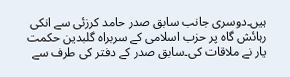ہیں۔دوسری جانب سابق صدر حامد کرزئی سے انکی رہائش گاہ پر حزب اسلامی کے سربراہ گلبدین حکمت یار نے ملاقات کی۔سابق صدر کے دفتر کی طرف سے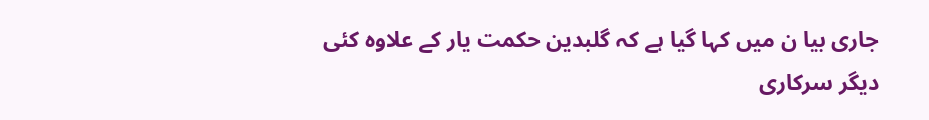جاری بیا ن میں کہا گیا ہے کہ گلبدین حکمت یار کے علاوہ کئی دیگر سرکاری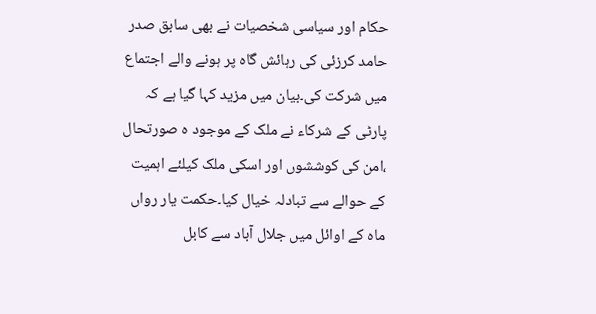حکام اور سیاسی شخصیات نے بھی سابق صدر حامد کرزئی کی رہائش گاہ پر ہونے والے اجتماع میں شرکت کی۔بیان میں مزید کہا گیا ہے کہ پارٹی کے شرکاء نے ملک کے موجود ہ صورتحال ،امن کی کوششوں اور اسکی ملک کیلئے اہمیت کے حوالے سے تبادلہ خیال کیا۔حکمت یار رواں ماہ کے اوائل میں جلال آباد سے کابل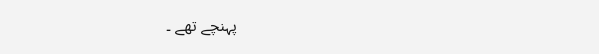پہنچے تھے ۔